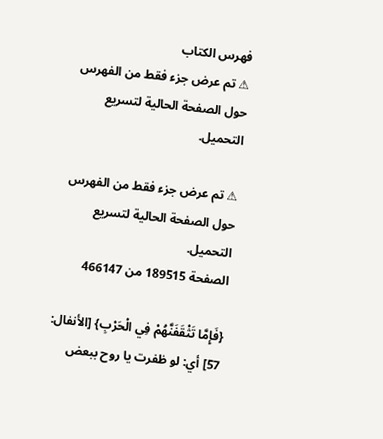فهرس الكتاب
⚠ تم عرض جزء فقط من الفهرس حول الصفحة الحالية لتسريع التحميل.

⚠ تم عرض جزء فقط من الفهرس حول الصفحة الحالية لتسريع التحميل.
الصفحة 189515 من 466147

{فَإِمَّا تَثْقَفَنَّهُمْ فِي الْحَرْبِ} [الأنفال: 57] أي: لو ظفرت يا روح ببعض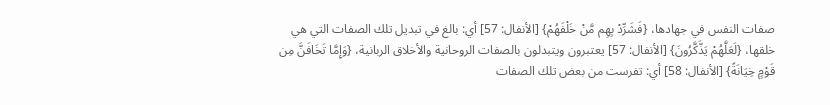صفات النفس في جهادها، {فَشَرِّدْ بِهِم مَّنْ خَلْفَهُمْ} [الأنفال: 57] أي: بالغ في تبديل تلك الصفات التي هي خلقها، {لَعَلَّهُمْ يَذَّكَّرُونَ} [الأنفال: 57] يعتبرون ويتبدلون بالصفات الروحانية والأخلاق الربانية، {وَإِمَّا تَخَافَنَّ مِن قَوْمٍ خِيَانَةً} [الأنفال: 58] أي: تفرست من بعض تلك الصفات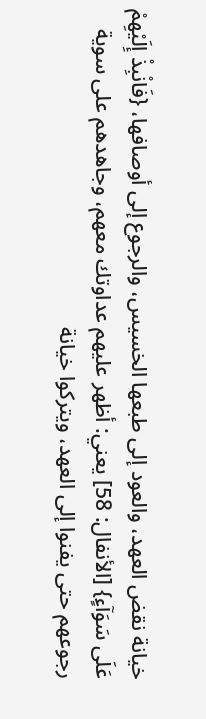خيانة نقض العهد، والعود إلى طبعها الخسيس، والرجوع إلى أوصافها، {فَانْبِذْ إِلَيْهِمْ عَلَى سَوَآءٍ} [الأنفال: 58] يعني: أظهر عليهم عداوتك معهم، وجاهدهم على سوية رجوعهم حتى يفنوا إلى العهد، ويتركوا خيانة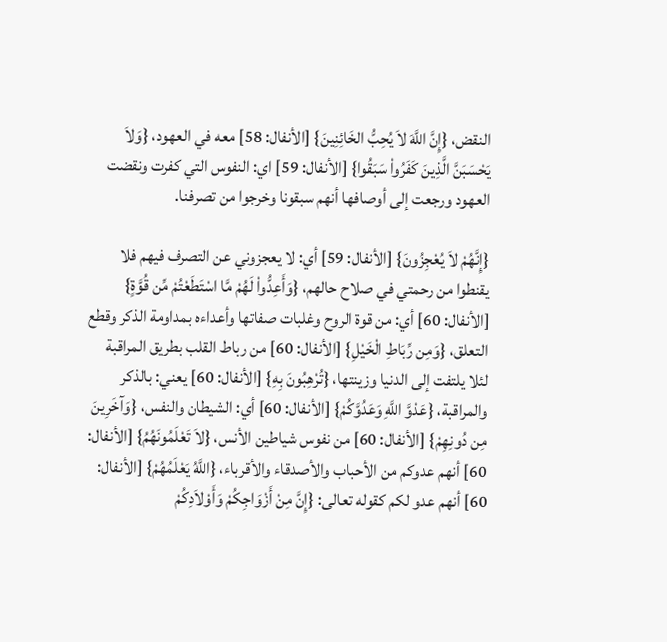النقض، {إِنَّ اللَّهَ لاَ يُحِبُّ الخَائِنِينَ} [الأنفال: 58] معه في العهود، {وَلاَ يَحْسَبَنَّ الَّذِينَ كَفَرُواْ سَبَقُوا} [الأنفال: 59] اي: النفوس التي كفرت ونقضت العهود ورجعت إلى أوصافها أنهم سبقونا وخرجوا من تصرفنا.

{إِنَّهُمْ لاَ يُعْجِزُونَ} [الأنفال: 59] أي: لا يعجزوني عن التصرف فيهم فلا يقنطوا من رحمتي في صلاح حالهم، {وَأَعِدُّواْ لَهُمْ مَّا اسْتَطَعْتُمْ مِّن قُوَّةٍ} [الأنفال: 60] أي: من قوة الروح وغلبات صفاتها وأعداءه بمداومة الذكر وقطع التعلق، {وَمِن رِّبَاطِ الْخَيْلِ} [الأنفال: 60] من رباط القلب بطريق المراقبة لئلا يلتفت إلى الدنيا وزينتها، {تُرْهِبُونَ بِهِ} [الأنفال: 60] يعني: بالذكر والمراقبة، {عَدْوَّ اللَّهِ وَعَدُوَّكُمْ} [الأنفال: 60] أي: الشيطان والنفس، {وَآخَرِينَ مِن دُونِهِمْ} [الأنفال: 60] من نفوس شياطين الأنس، {لاَ تَعْلَمُونَهُمُ} [الأنفال: 60] أنهم عدوكم من الأحباب والأصدقاء والأقرباء، {اللَّهُ يَعْلَمُهُمْ} [الأنفال: 60] أنهم عدو لكم كقوله تعالى: {إِنَّ مِنْ أَزْوَاجِكُمْ وَأَوْلاَدِكُمْ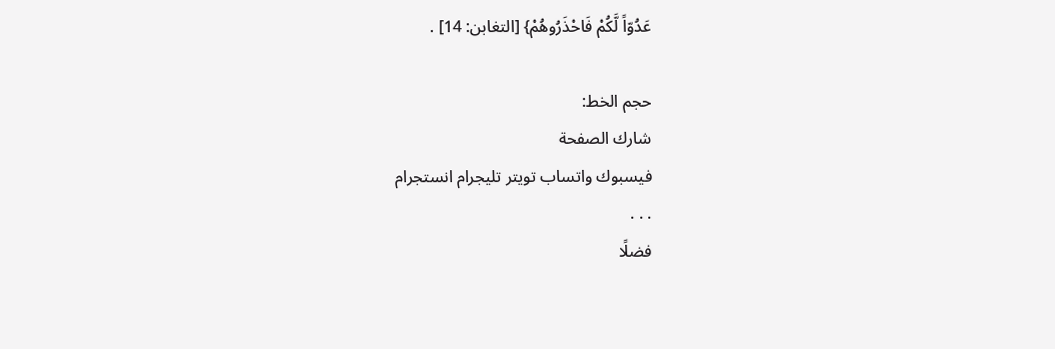عَدُوّاً لَّكُمْ فَاحْذَرُوهُمْ} [التغابن: 14] .

حجم الخط:
شارك الصفحة
فيسبوك واتساب تويتر تليجرام انستجرام
. . .
فضلًا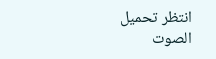انتظر تحميل الصوت